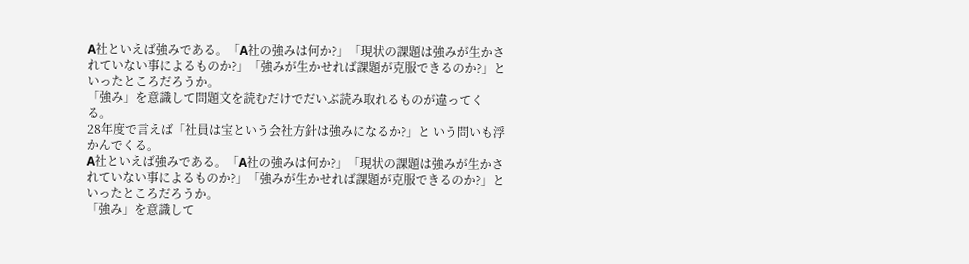A社といえば強みである。「A社の強みは何か?」「現状の課題は強みが生かされていない事によるものか?」「強みが生かせれば課題が克服できるのか?」といったところだろうか。
「強み」を意識して問題文を読むだけでだいぶ読み取れるものが違ってくる。
28年度で言えば「社員は宝という会社方針は強みになるか?」と いう問いも浮かんでくる。
A社といえば強みである。「A社の強みは何か?」「現状の課題は強みが生かされていない事によるものか?」「強みが生かせれば課題が克服できるのか?」といったところだろうか。
「強み」を意識して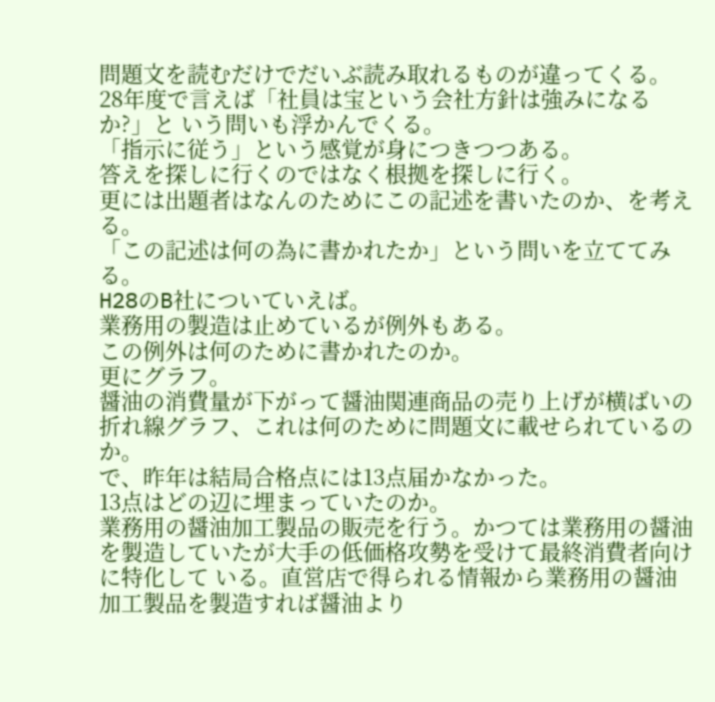問題文を読むだけでだいぶ読み取れるものが違ってくる。
28年度で言えば「社員は宝という会社方針は強みになるか?」と いう問いも浮かんでくる。
「指示に従う」という感覚が身につきつつある。
答えを探しに行くのではなく根拠を探しに行く。
更には出題者はなんのためにこの記述を書いたのか、を考える。
「この記述は何の為に書かれたか」という問いを立ててみる。
H28のB社についていえば。
業務用の製造は止めているが例外もある。
この例外は何のために書かれたのか。
更にグラフ。
醤油の消費量が下がって醤油関連商品の売り上げが横ばいの折れ線グラフ、これは何のために問題文に載せられているのか。
で、昨年は結局合格点には13点届かなかった。
13点はどの辺に埋まっていたのか。
業務用の醤油加工製品の販売を行う。かつては業務用の醤油を製造していたが大手の低価格攻勢を受けて最終消費者向けに特化して いる。直営店で得られる情報から業務用の醤油加工製品を製造すれば醤油より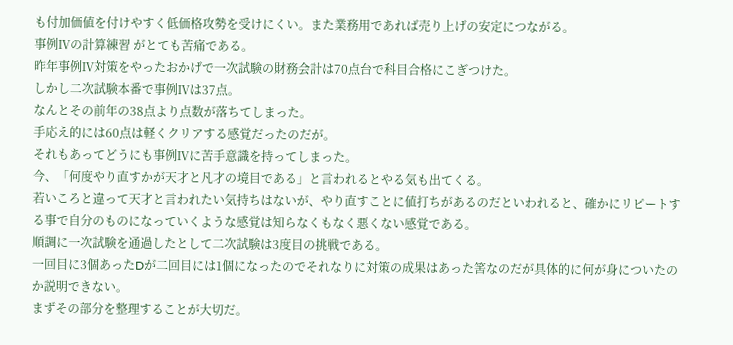も付加価値を付けやすく低価格攻勢を受けにくい。また業務用であれば売り上げの安定につながる。
事例Ⅳの計算練習 がとても苦痛である。
昨年事例Ⅳ対策をやったおかげで一次試験の財務会計は70点台で科目合格にこぎつけた。
しかし二次試験本番で事例Ⅳは37点。
なんとその前年の38点より点数が落ちてしまった。
手応え的には60点は軽くクリアする感覚だったのだが。
それもあってどうにも事例Ⅳに苦手意識を持ってしまった。
今、「何度やり直すかが天才と凡才の境目である」と言われるとやる気も出てくる。
若いころと違って天才と言われたい気持ちはないが、やり直すことに値打ちがあるのだといわれると、確かにリピートする事で自分のものになっていくような感覚は知らなくもなく悪くない感覚である。
順調に一次試験を通過したとして二次試験は3度目の挑戦である。
一回目に3個あったDが二回目には1個になったのでそれなりに対策の成果はあった筈なのだが具体的に何が身についたのか説明できない。
まずその部分を整理することが大切だ。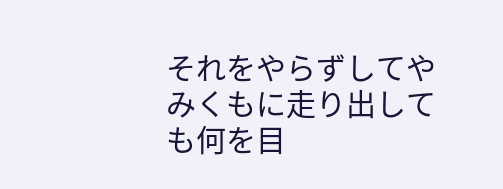それをやらずしてやみくもに走り出しても何を目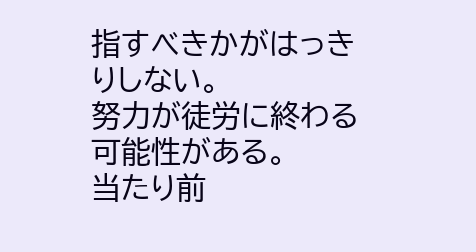指すべきかがはっきりしない。
努力が徒労に終わる可能性がある。
当たり前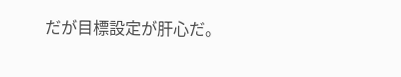だが目標設定が肝心だ。